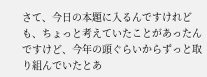さて、今日の本題に入るんですけれども、ちょっと考えていたことがあったんですけど、今年の頭ぐらいからずっと取り組んでいたとあ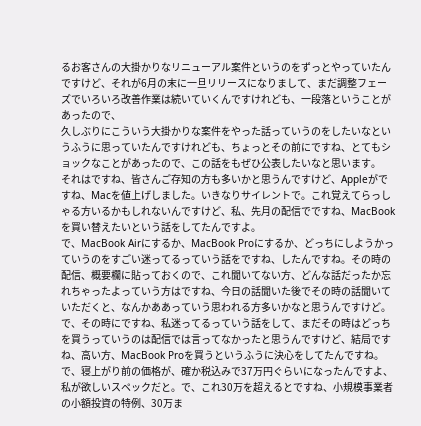るお客さんの大掛かりなリニューアル案件というのをずっとやっていたんですけど、それが6月の末に一旦リリースになりまして、まだ調整フェーズでいろいろ改善作業は続いていくんですけれども、一段落ということがあったので、
久しぶりにこういう大掛かりな案件をやった話っていうのをしたいなというふうに思っていたんですけれども、ちょっとその前にですね、とてもショックなことがあったので、この話をもぜひ公表したいなと思います。
それはですね、皆さんご存知の方も多いかと思うんですけど、Appleがですね、Macを値上げしました。いきなりサイレントで。これ覚えてらっしゃる方いるかもしれないんですけど、私、先月の配信でですね、MacBookを買い替えたいという話をしてたんですよ。
で、MacBook Airにするか、MacBook Proにするか、どっちにしようかっていうのをすごい迷ってるっていう話をですね、したんですね。その時の配信、概要欄に貼っておくので、これ聞いてない方、どんな話だったか忘れちゃったよっていう方はですね、今日の話聞いた後でその時の話聞いていただくと、なんかああっていう思われる方多いかなと思うんですけど。
で、その時にですね、私迷ってるっていう話をして、まだその時はどっちを買うっていうのは配信では言ってなかったと思うんですけど、結局ですね、高い方、MacBook Proを買うというふうに決心をしてたんですね。
で、寝上がり前の価格が、確か税込みで37万円ぐらいになったんですよ、私が欲しいスペックだと。で、これ30万を超えるとですね、小規模事業者の小額投資の特例、30万ま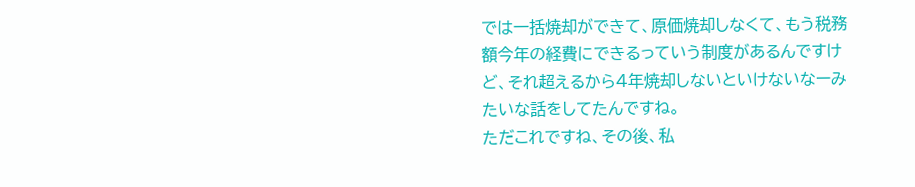では一括焼却ができて、原価焼却しなくて、もう税務額今年の経費にできるっていう制度があるんですけど、それ超えるから4年焼却しないといけないなーみたいな話をしてたんですね。
ただこれですね、その後、私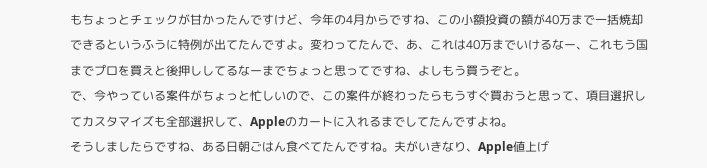もちょっとチェックが甘かったんですけど、今年の4月からですね、この小額投資の額が40万まで一括焼却できるというふうに特例が出てたんですよ。変わってたんで、あ、これは40万までいけるなー、これもう国までプロを買えと後押ししてるなーまでちょっと思ってですね、よしもう買うぞと。
で、今やっている案件がちょっと忙しいので、この案件が終わったらもうすぐ買おうと思って、項目選択してカスタマイズも全部選択して、Appleのカートに入れるまでしてたんですよね。
そうしましたらですね、ある日朝ごはん食べてたんですね。夫がいきなり、Apple値上げ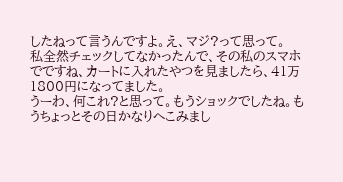したねって言うんですよ。え、マジ?って思って。
私全然チェックしてなかったんで、その私のスマホでですね、カートに入れたやつを見ましたら、41万1800円になってました。
うーわ、何これ?と思って。もうショックでしたね。もうちょっとその日かなりへこみまし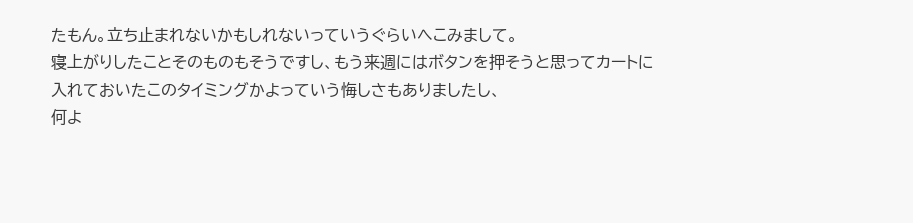たもん。立ち止まれないかもしれないっていうぐらいへこみまして。
寝上がりしたことそのものもそうですし、もう来週にはボタンを押そうと思ってカートに入れておいたこのタイミングかよっていう悔しさもありましたし、
何よ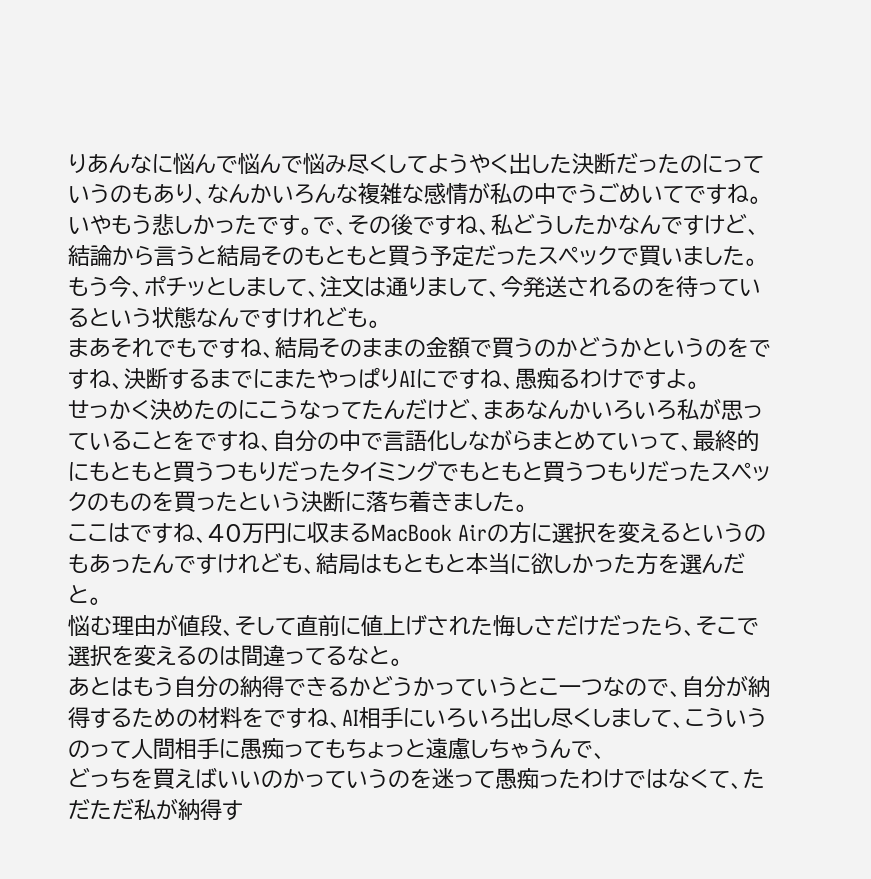りあんなに悩んで悩んで悩み尽くしてようやく出した決断だったのにっていうのもあり、なんかいろんな複雑な感情が私の中でうごめいてですね。
いやもう悲しかったです。で、その後ですね、私どうしたかなんですけど、結論から言うと結局そのもともと買う予定だったスペックで買いました。
もう今、ポチッとしまして、注文は通りまして、今発送されるのを待っているという状態なんですけれども。
まあそれでもですね、結局そのままの金額で買うのかどうかというのをですね、決断するまでにまたやっぱりAIにですね、愚痴るわけですよ。
せっかく決めたのにこうなってたんだけど、まあなんかいろいろ私が思っていることをですね、自分の中で言語化しながらまとめていって、最終的にもともと買うつもりだったタイミングでもともと買うつもりだったスペックのものを買ったという決断に落ち着きました。
ここはですね、40万円に収まるMacBook Airの方に選択を変えるというのもあったんですけれども、結局はもともと本当に欲しかった方を選んだと。
悩む理由が値段、そして直前に値上げされた悔しさだけだったら、そこで選択を変えるのは間違ってるなと。
あとはもう自分の納得できるかどうかっていうとこ一つなので、自分が納得するための材料をですね、AI相手にいろいろ出し尽くしまして、こういうのって人間相手に愚痴ってもちょっと遠慮しちゃうんで、
どっちを買えばいいのかっていうのを迷って愚痴ったわけではなくて、ただただ私が納得す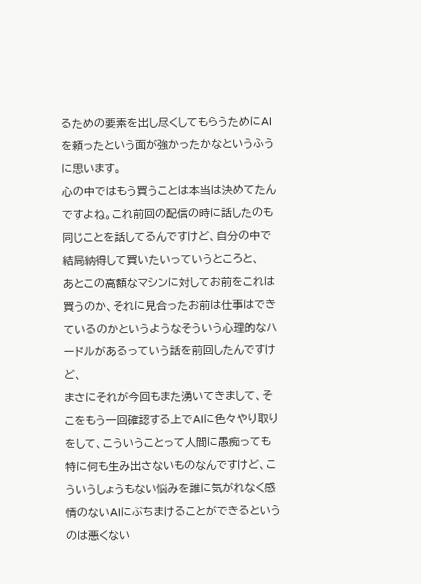るための要素を出し尽くしてもらうためにAIを頼ったという面が強かったかなというふうに思います。
心の中ではもう買うことは本当は決めてたんですよね。これ前回の配信の時に話したのも同じことを話してるんですけど、自分の中で結局納得して買いたいっていうところと、
あとこの高額なマシンに対してお前をこれは買うのか、それに見合ったお前は仕事はできているのかというようなそういう心理的なハードルがあるっていう話を前回したんですけど、
まさにそれが今回もまた湧いてきまして、そこをもう一回確認する上でAIに色々やり取りをして、こういうことって人間に愚痴っても特に何も生み出さないものなんですけど、こういうしょうもない悩みを誰に気がれなく感情のないAIにぶちまけることができるというのは悪くない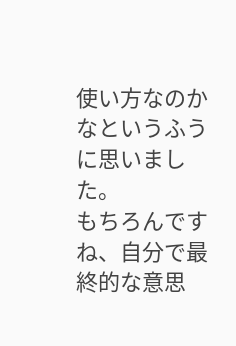使い方なのかなというふうに思いました。
もちろんですね、自分で最終的な意思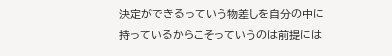決定ができるっていう物差しを自分の中に持っているからこそっていうのは前提には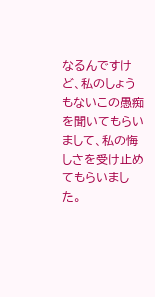なるんですけど、私のしょうもないこの愚痴を聞いてもらいまして、私の悔しさを受け止めてもらいました。